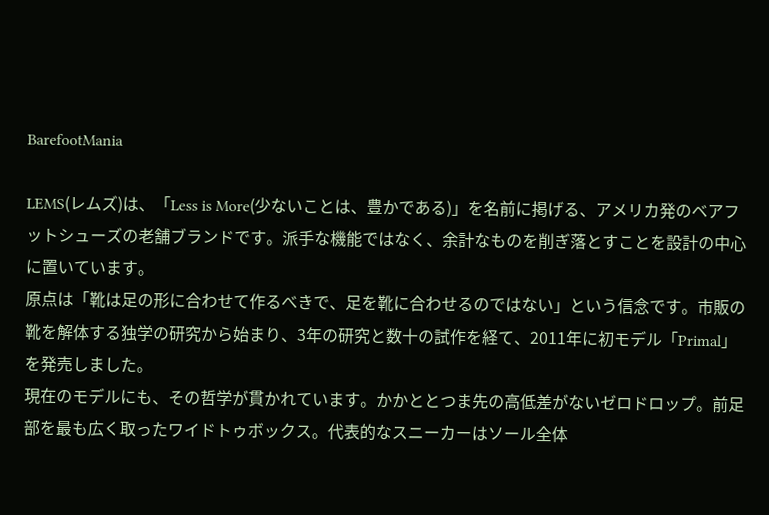BarefootMania

LEMS(レムズ)は、「Less is More(少ないことは、豊かである)」を名前に掲げる、アメリカ発のベアフットシューズの老舗ブランドです。派手な機能ではなく、余計なものを削ぎ落とすことを設計の中心に置いています。
原点は「靴は足の形に合わせて作るべきで、足を靴に合わせるのではない」という信念です。市販の靴を解体する独学の研究から始まり、3年の研究と数十の試作を経て、2011年に初モデル「Primal」を発売しました。
現在のモデルにも、その哲学が貫かれています。かかととつま先の高低差がないゼロドロップ。前足部を最も広く取ったワイドトゥボックス。代表的なスニーカーはソール全体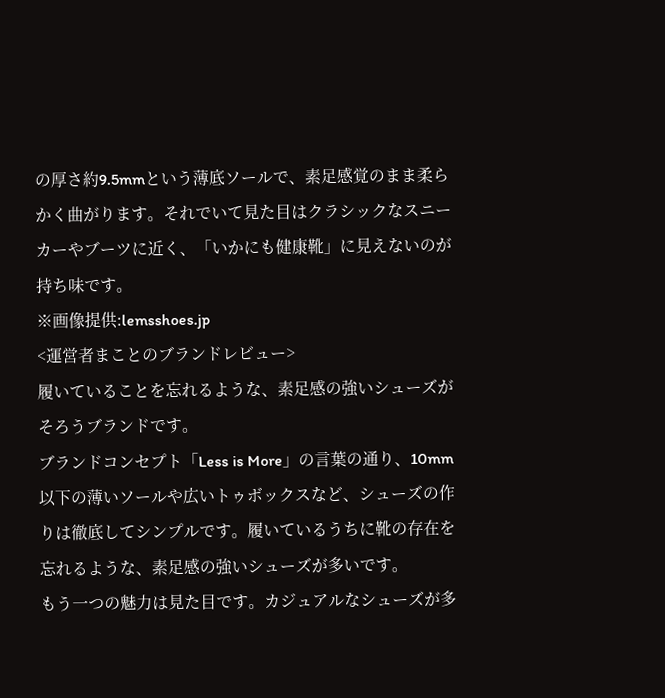の厚さ約9.5mmという薄底ソールで、素足感覚のまま柔らかく曲がります。それでいて見た目はクラシックなスニーカーやブーツに近く、「いかにも健康靴」に見えないのが持ち味です。
※画像提供:lemsshoes.jp
<運営者まことのブランドレビュー>
履いていることを忘れるような、素足感の強いシューズがそろうブランドです。
ブランドコンセプト「Less is More」の言葉の通り、10mm以下の薄いソールや広いトゥボックスなど、シューズの作りは徹底してシンプルです。履いているうちに靴の存在を忘れるような、素足感の強いシューズが多いです。
もう一つの魅力は見た目です。カジュアルなシューズが多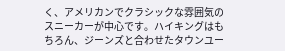く、アメリカンでクラシックな雰囲気のスニーカーが中心です。ハイキングはもちろん、ジーンズと合わせたタウンユー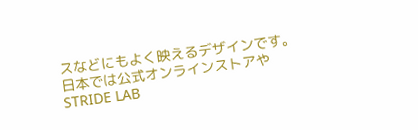スなどにもよく映えるデザインです。日本では公式オンラインストアやSTRIDE LAB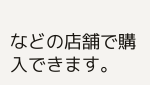などの店舗で購入できます。